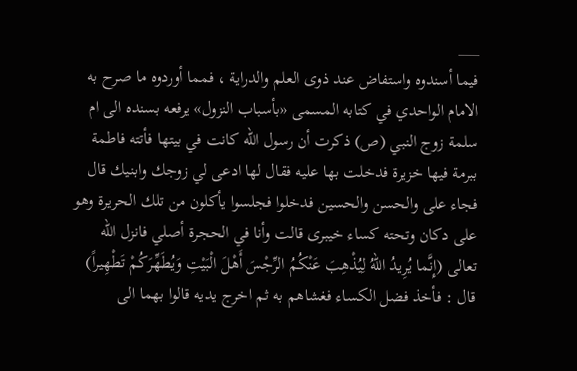___
فيما أسندوه واستفاض عند ذوى العلم والدراية ، فمما أوردوه ما صرح به الامام الواحدي في كتابه المسمى «بأسباب النزول» يرفعه بسنده الى ام سلمة زوج النبي (ص) ذكرت أن رسول الله كانت في بيتها فأتته فاطمة ببرمة فيها خزيرة فدخلت بها عليه فقال لها ادعى لي زوجك وابنيك قال فجاء على والحسن والحسين فدخلوا فجلسوا يأكلون من تلك الحريرة وهو على دكان وتحته كساء خيبرى قالت وأنا في الحجرة أصلي فانزل الله تعالى (إِنَّما يُرِيدُ اللهُ لِيُذْهِبَ عَنْكُمُ الرِّجْسَ أَهْلَ الْبَيْتِ وَيُطَهِّرَكُمْ تَطْهِيراً) قال : فأخذ فضل الكساء فغشاهم به ثم اخرج يديه قالوا بهما الى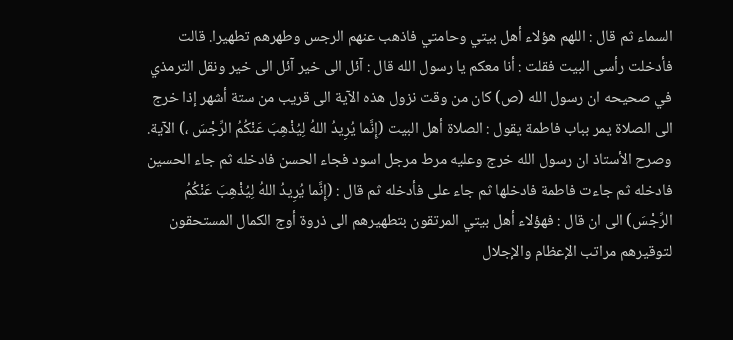السماء ثم قال : اللهم هؤلاء أهل بيتي وحامتي فاذهب عنهم الرجس وطهرهم تطهيرا. قالت فأدخلت رأسى البيت فقلت : أنا معكم يا رسول الله قال : آئل الى خير آئل الى خير ونقل الترمذي في صحيحه ان رسول الله (ص) كان من وقت نزول هذه الآية الى قريب من ستة أشهر إذا خرج الى الصلاة يمر بباب فاطمة يقول : الصلاة أهل البيت (إِنَّما يُرِيدُ اللهُ لِيُذْهِبَ عَنْكُمُ الرِّجْسَ ،) الآية. وصرح الأستاذ ان رسول الله خرج وعليه مرط مرجل اسود فجاء الحسن فادخله ثم جاء الحسين فادخله ثم جاءت فاطمة فادخلها ثم جاء على فأدخله ثم قال : (إِنَّما يُرِيدُ اللهُ لِيُذْهِبَ عَنْكُمُ الرِّجْسَ) الى ان قال : فهؤلاء أهل بيتي المرتقون بتطهيرهم الى ذروة أوج الكمال المستحقون لتوقيرهم مراتب الإعظام والإجلال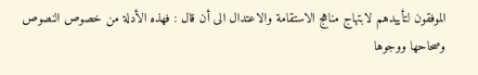الموفقون لتأييدهم لابتهاج مناهج الاستقامة والاعتدال الى أن قال : فهذه الأدلة من خصوص النصوص وصحاحها ووجوها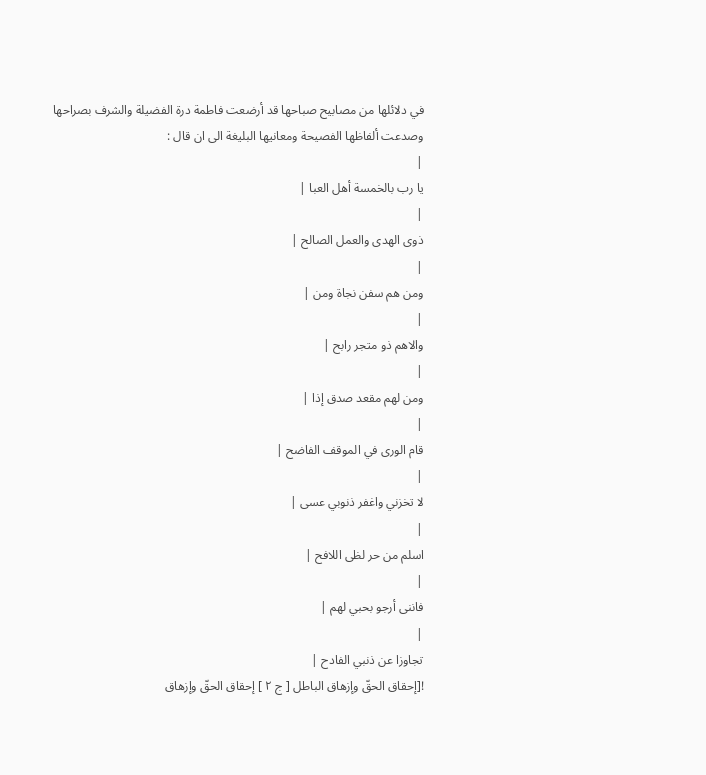في دلائلها من مصابيح صباحها قد أرضعت فاطمة درة الفضيلة والشرف بصراحها وصدعت ألفاظها الفصيحة ومعانيها البليغة الى ان قال :
|
يا رب بالخمسة أهل العبا |
|
ذوى الهدى والعمل الصالح |
|
ومن هم سفن نجاة ومن |
|
والاهم ذو متجر رابح |
|
ومن لهم مقعد صدق إذا |
|
قام الورى في الموقف الفاضح |
|
لا تخزني واغفر ذنوبي عسى |
|
اسلم من حر لظى اللافح |
|
فاننى أرجو بحبي لهم |
|
تجاوزا عن ذنبي الفادح |
![إحقاق الحقّ وإزهاق الباطل [ ج ٢ ] إحقاق الحقّ وإزهاق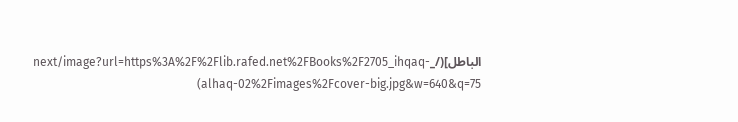الباطل](/_next/image?url=https%3A%2F%2Flib.rafed.net%2FBooks%2F2705_ihqaq-alhaq-02%2Fimages%2Fcover-big.jpg&w=640&q=75)